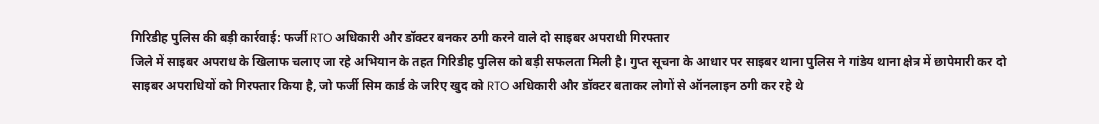गिरिडीह पुलिस की बड़ी कार्रवाई: फर्जी RTO अधिकारी और डॉक्टर बनकर ठगी करने वाले दो साइबर अपराधी गिरफ्तार
जिले में साइबर अपराध के खिलाफ चलाए जा रहे अभियान के तहत गिरिडीह पुलिस को बड़ी सफलता मिली है। गुप्त सूचना के आधार पर साइबर थाना पुलिस ने गांडेय थाना क्षेत्र में छापेमारी कर दो साइबर अपराधियों को गिरफ्तार किया है, जो फर्जी सिम कार्ड के जरिए खुद को RTO अधिकारी और डॉक्टर बताकर लोगों से ऑनलाइन ठगी कर रहे थे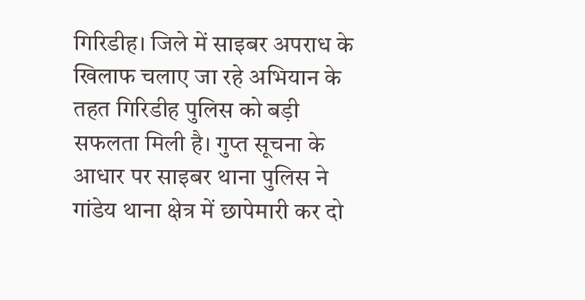गिरिडीह। जिले में साइबर अपराध के खिलाफ चलाए जा रहे अभियान के तहत गिरिडीह पुलिस को बड़ी सफलता मिली है। गुप्त सूचना के आधार पर साइबर थाना पुलिस ने गांडेय थाना क्षेत्र में छापेमारी कर दो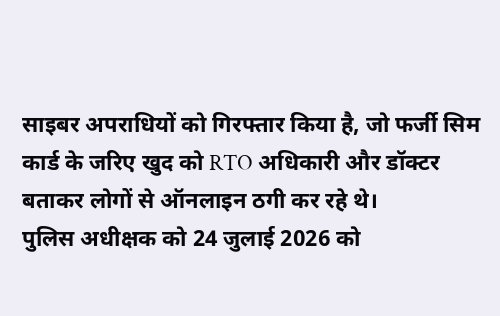साइबर अपराधियों को गिरफ्तार किया है, जो फर्जी सिम कार्ड के जरिए खुद को RTO अधिकारी और डॉक्टर बताकर लोगों से ऑनलाइन ठगी कर रहे थे।
पुलिस अधीक्षक को 24 जुलाई 2026 को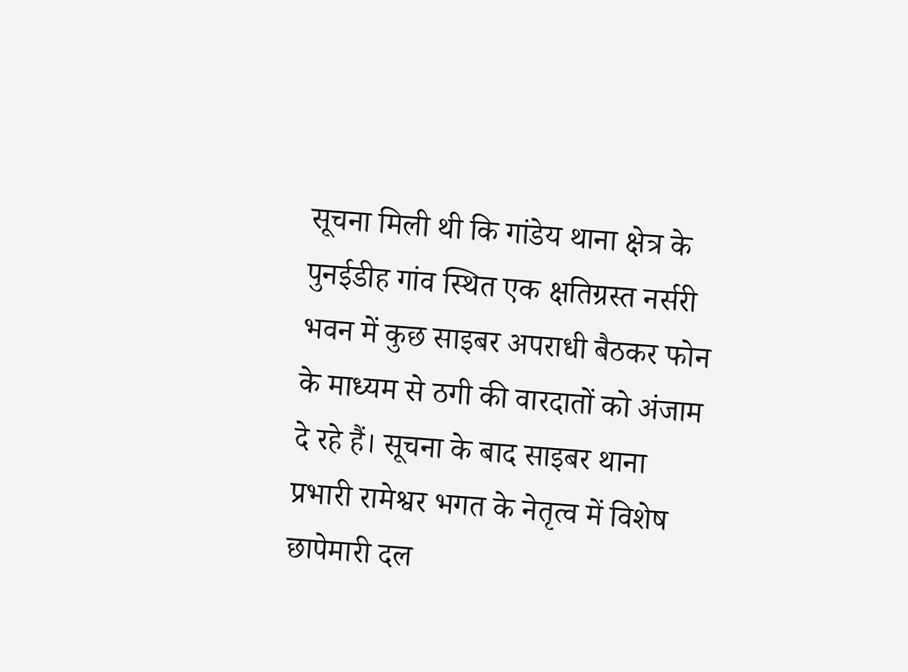सूचना मिली थी कि गांडेय थाना क्षेत्र के पुनईडीह गांव स्थित एक क्षतिग्रस्त नर्सरी भवन में कुछ साइबर अपराधी बैठकर फोन के माध्यम से ठगी की वारदातों को अंजाम दे रहे हैं। सूचना के बाद साइबर थाना प्रभारी रामेश्वर भगत के नेतृत्व में विशेष छापेमारी दल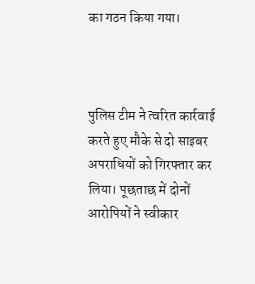का गठन किया गया।



पुलिस टीम ने त्वरित कार्रवाई करते हुए मौके से दो साइबर अपराधियों को गिरफ्तार कर लिया। पूछताछ में दोनों आरोपियों ने स्वीकार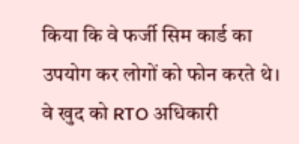किया कि वे फर्जी सिम कार्ड का उपयोग कर लोगों को फोन करते थे। वे खुद को RTO अधिकारी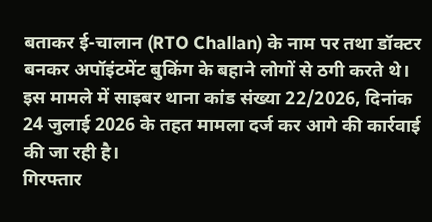बताकर ई-चालान (RTO Challan) के नाम पर तथा डॉक्टर बनकर अपॉइंटमेंट बुकिंग के बहाने लोगों से ठगी करते थे।
इस मामले में साइबर थाना कांड संख्या 22/2026, दिनांक 24 जुलाई 2026 के तहत मामला दर्ज कर आगे की कार्रवाई की जा रही है।
गिरफ्तार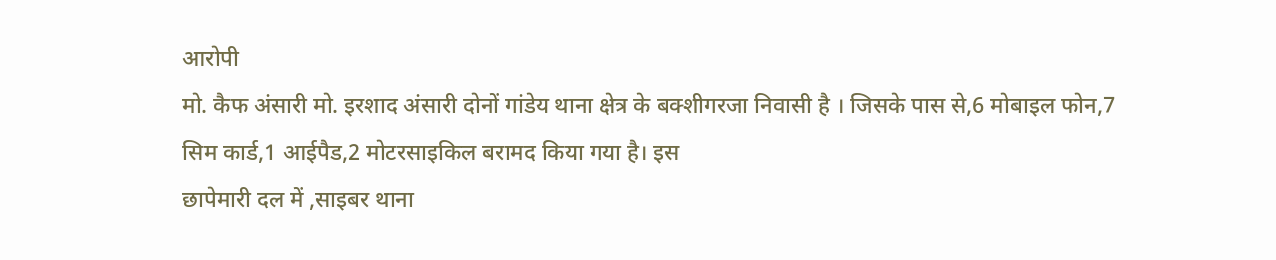आरोपी
मो. कैफ अंसारी मो. इरशाद अंसारी दोनों गांडेय थाना क्षेत्र के बक्शीगरजा निवासी है । जिसके पास से,6 मोबाइल फोन,7 सिम कार्ड,1 आईपैड,2 मोटरसाइकिल बरामद किया गया है। इस
छापेमारी दल में ,साइबर थाना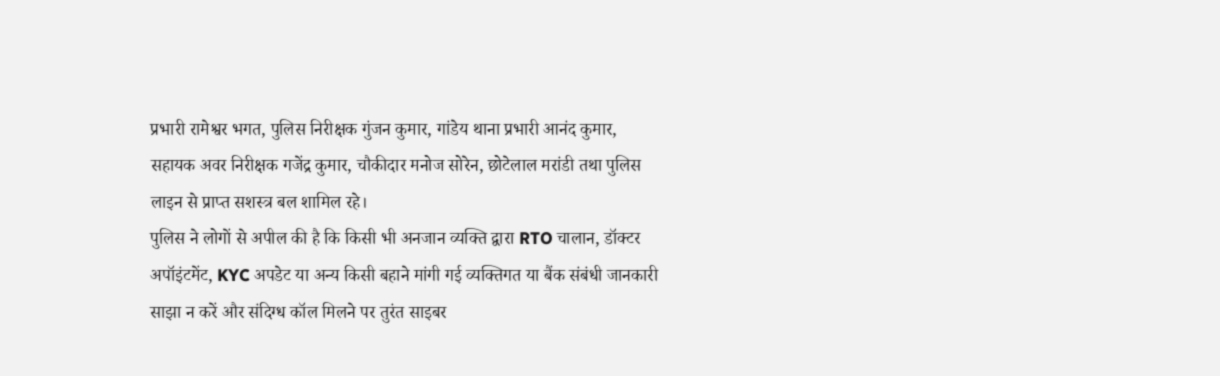प्रभारी रामेश्वर भगत, पुलिस निरीक्षक गुंजन कुमार, गांडेय थाना प्रभारी आनंद कुमार, सहायक अवर निरीक्षक गजेंद्र कुमार, चौकीदार मनोज सोरेन, छोटेलाल मरांडी तथा पुलिस लाइन से प्राप्त सशस्त्र बल शामिल रहे।
पुलिस ने लोगों से अपील की है कि किसी भी अनजान व्यक्ति द्वारा RTO चालान, डॉक्टर अपॉइंटमेंट, KYC अपडेट या अन्य किसी बहाने मांगी गई व्यक्तिगत या बैंक संबंधी जानकारी साझा न करें और संदिग्ध कॉल मिलने पर तुरंत साइबर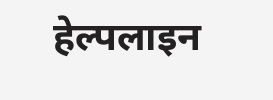हेल्पलाइन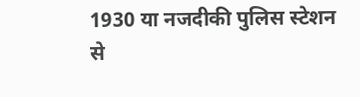1930 या नजदीकी पुलिस स्टेशन से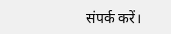संपर्क करें।